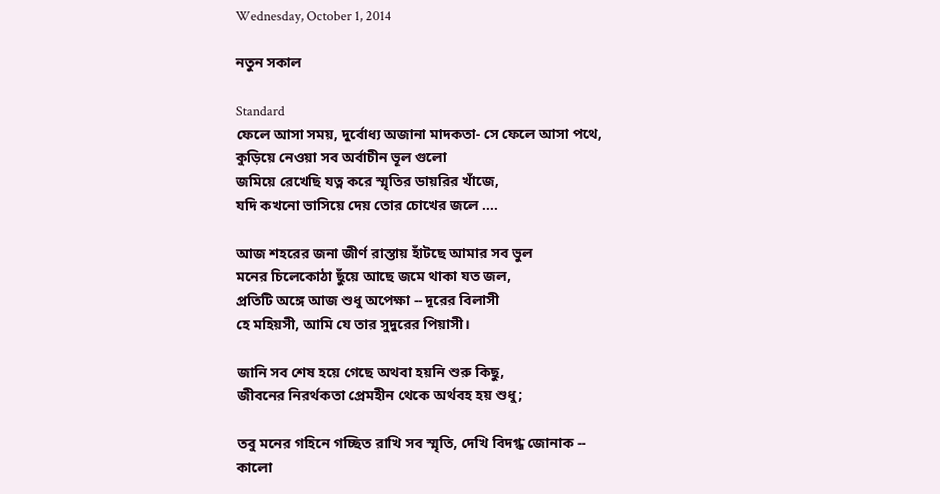Wednesday, October 1, 2014

নতুন সকাল

Standard
ফেলে আসা সময়, দুর্বোধ্য অজানা মাদকতা- সে ফেলে আসা পথে,
কুড়িয়ে নেওয়া সব অর্বাচীন ভূল গুলো
জমিয়ে রেখেছি যত্ন করে স্মৃতির ডায়রির খাঁজে,
যদি কখনো ভাসিয়ে দেয় তোর চোখের জলে ....

আজ শহরের জনা জীর্ণ রাস্তায় হাঁটছে আমার সব ভুল
মনের চিলেকোঠা ছুঁয়ে আছে জমে থাকা যত জল,
প্রতিটি অঙ্গে আজ শুধু অপেক্ষা -- দূরের বিলাসী
হে মহিয়সী, আমি যে তার সুদুরের পিয়াসী।

জানি সব শেষ হয়ে গেছে অথবা হয়নি শুরু কিছু,
জীবনের নিরর্থকতা প্রেমহীন থেকে অর্থবহ হয় শুধু;

তবু মনের গহিনে গচ্ছিত রাখি সব স্মৃতি, দেখি বিদগ্ধ জোনাক --
কালো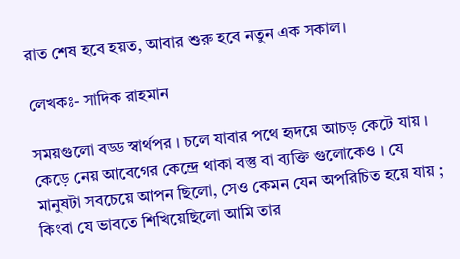রাত শেষ হবে হয়ত, আবার শুরু হবে নতুন এক সকাল।

লেখকঃ- সাদিক রাহমান

সময়গুলো বড্ড স্বার্থপর । চলে যাবার পথে হৃদয়ে আচড় কেটে যায় । কেড়ে নেয় আবেগের কেন্দ্রে থাকা বস্তু বা ব্যক্তি গুলোকেও । যে মানুষটা সবচেয়ে আপন ছিলো, সেও কেমন যেন অপরিচিত হয়ে যায় ; কিংবা যে ভাবতে শিখিয়েছিলো আমি তার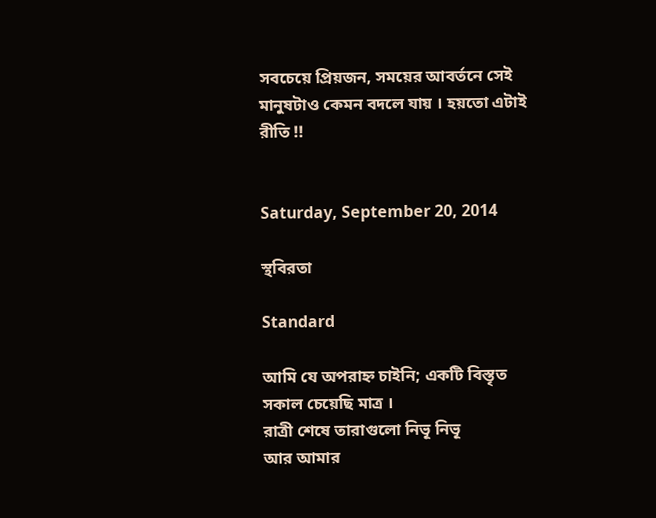সবচেয়ে প্রিয়জন, সময়ের আবর্তনে সেই মানুষটাও কেমন বদলে যায় । হয়তো এটাই রীতি !!


Saturday, September 20, 2014

স্থবিরতা

Standard

আমি যে অপরাহ্ন চাইনি; একটি বিস্তৃত সকাল চেয়েছি মাত্র ।
রাত্রী শেষে তারাগুলো নিভূ নিভূ
আর আমার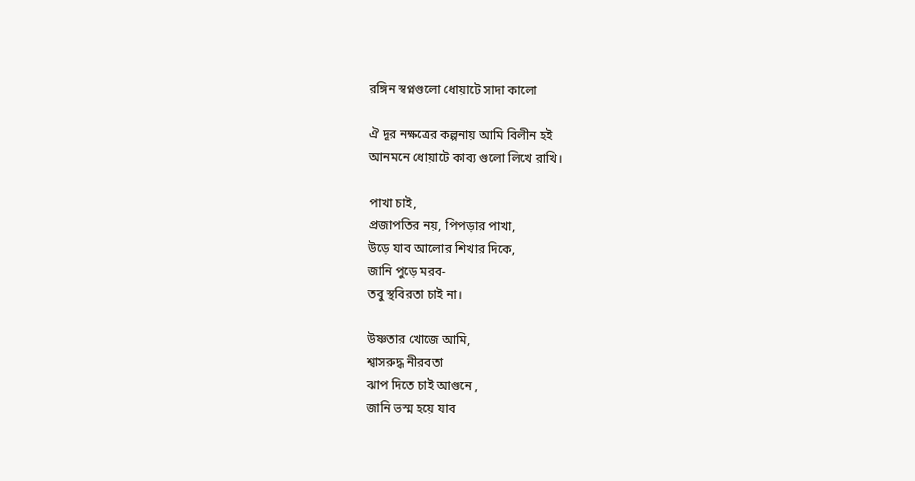রঙ্গিন স্বপ্নগুলো ধোয়াটে সাদা কালো

ঐ দূর নক্ষত্রের কল্পনায় আমি বিলীন হই
আনমনে ধোয়াটে কাব্য গুলো লিখে রাখি।

পাখা চাই,
প্রজাপতির নয়, পিপড়ার পাখা,
উড়ে যাব আলোর শিখার দিকে,
জানি পুড়ে মরব-
তবু স্থবিরতা চাই না।

উষ্ণতার খোজে আমি,
শ্বাসরুদ্ধ নীরবতা
ঝাপ দিতে চাই আগুনে ,
জানি ভস্ম হয়ে যাব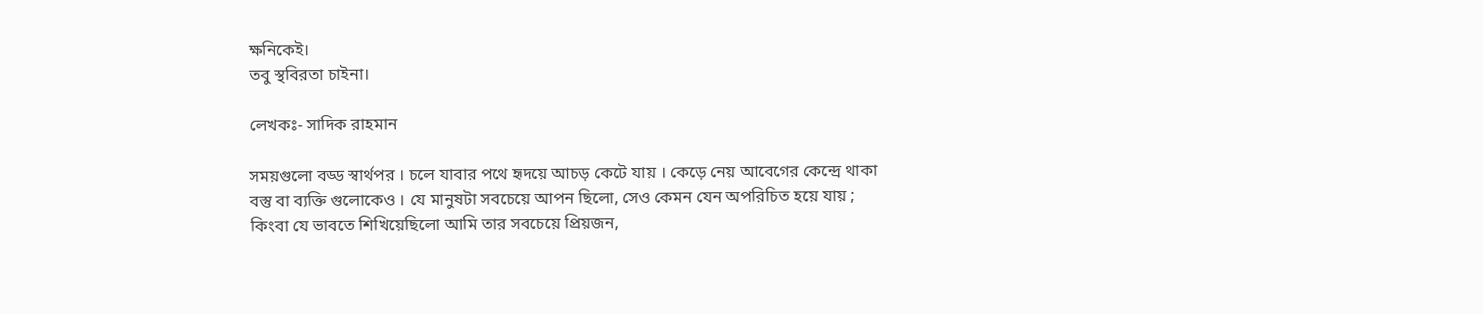ক্ষনিকেই।
তবু স্থবিরতা চাইনা।

লেখকঃ- সাদিক রাহমান

সময়গুলো বড্ড স্বার্থপর । চলে যাবার পথে হৃদয়ে আচড় কেটে যায় । কেড়ে নেয় আবেগের কেন্দ্রে থাকা বস্তু বা ব্যক্তি গুলোকেও । যে মানুষটা সবচেয়ে আপন ছিলো, সেও কেমন যেন অপরিচিত হয়ে যায় ; কিংবা যে ভাবতে শিখিয়েছিলো আমি তার সবচেয়ে প্রিয়জন,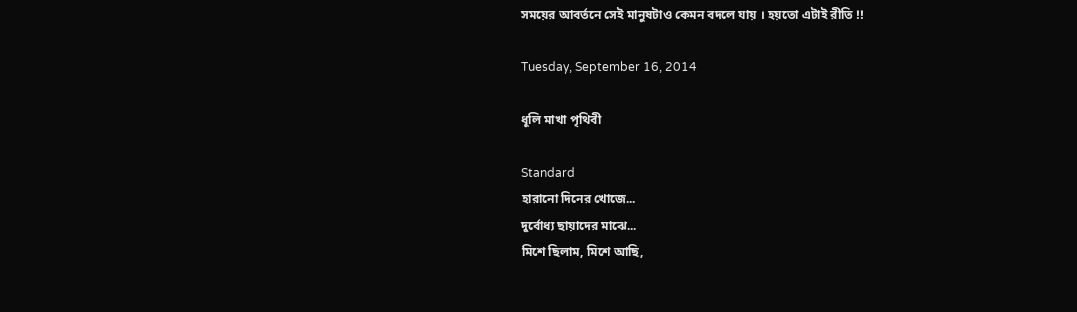সময়ের আবর্তনে সেই মানুষটাও কেমন বদলে যায় । হয়তো এটাই রীতি !!

Tuesday, September 16, 2014

ধূলি মাখা পৃথিবী

Standard
হারানো দিনের খোজে...
দুর্বোধ্য ছায়াদের মাঝে...
মিশে ছিলাম, মিশে আছি,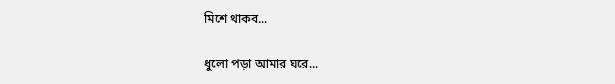মিশে থাকব...

ধুলো পড়া আমার ঘরে...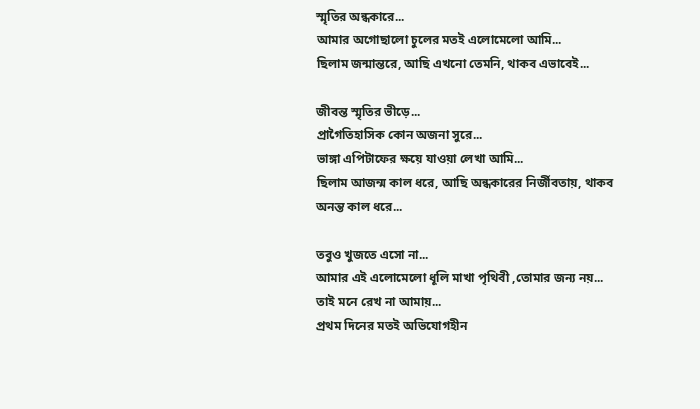স্মৃতির অন্ধকারে...
আমার অগোছালো চুলের মতই এলোমেলো আমি...
ছিলাম জন্মান্তরে, আছি এখনো তেমনি, থাকব এভাবেই...

জীবন্ত স্মৃতির ভীড়ে...
প্রাগৈতিহাসিক কোন অজনা সুরে...
ভাঙ্গা এপিটাফের ক্ষয়ে যাওয়া লেখা আমি...
ছিলাম আজন্ম কাল ধরে, আছি অন্ধকারের নির্জীবতায়, থাকব অনন্ত কাল ধরে...

তবুও খুজতে এসো না...
আমার এই এলোমেলো ধূলি মাখা পৃথিবী ,তোমার জন্য নয়...
তাই মনে রেখ না আমায়...
প্রথম দিনের মতই অভিযোগহীন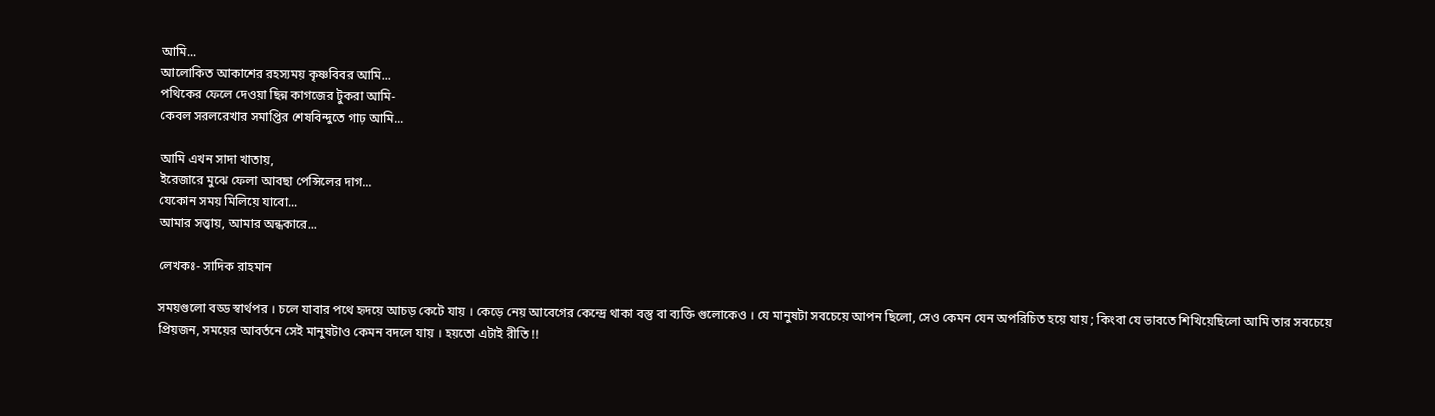আমি...
আলোকিত আকাশের রহস্যময় কৃষ্ণবিবর আমি...
পথিকের ফেলে দেওয়া ছিন্ন কাগজের টুকরা আমি-
কেবল সরলরেখার সমাপ্তির শেষবিন্দুতে গাঢ় আমি...

আমি এখন সাদা খাতায়,
ইরেজারে মুঝে ফেলা আবছা পেন্সিলের দাগ...
যেকোন সময় মিলিয়ে যাবো...
আমার সত্ত্বায়, আমার অন্ধকারে...

লেখকঃ- সাদিক রাহমান

সময়গুলো বড্ড স্বার্থপর । চলে যাবার পথে হৃদয়ে আচড় কেটে যায় । কেড়ে নেয় আবেগের কেন্দ্রে থাকা বস্তু বা ব্যক্তি গুলোকেও । যে মানুষটা সবচেয়ে আপন ছিলো, সেও কেমন যেন অপরিচিত হয়ে যায় ; কিংবা যে ভাবতে শিখিয়েছিলো আমি তার সবচেয়ে প্রিয়জন, সময়ের আবর্তনে সেই মানুষটাও কেমন বদলে যায় । হয়তো এটাই রীতি !!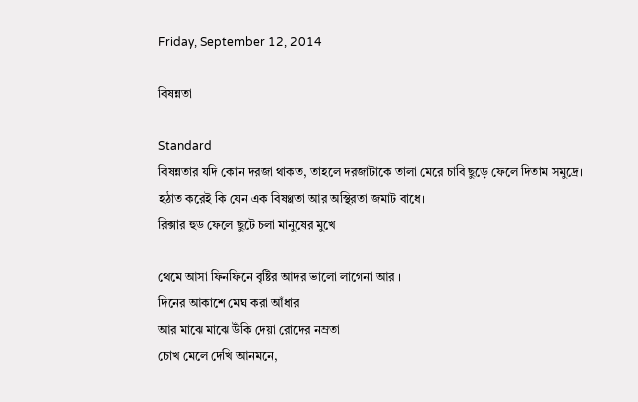Friday, September 12, 2014

বিষন্নতা

Standard
বিষন্নতার যদি কোন দরজা থাকত, তাহলে দরজাটাকে তালা মেরে চাবি ছুড়ে ফেলে দিতাম সমুদ্রে।
হঠাত করেই কি যেন এক বিষণ্ণতা আর অস্থিরতা জমাট বাধে।
রিক্সার হুড ফেলে ছুটে চলা মানুষের মুখে

থেমে আসা ফিনফিনে বৃষ্টির আদর ভালো লাগেনা আর ।
দিনের আকাশে মেঘ করা আঁধার
আর মাঝে মাঝে উঁকি দেয়া রোদের নম্রতা
চোখ মেলে দেখি আনমনে,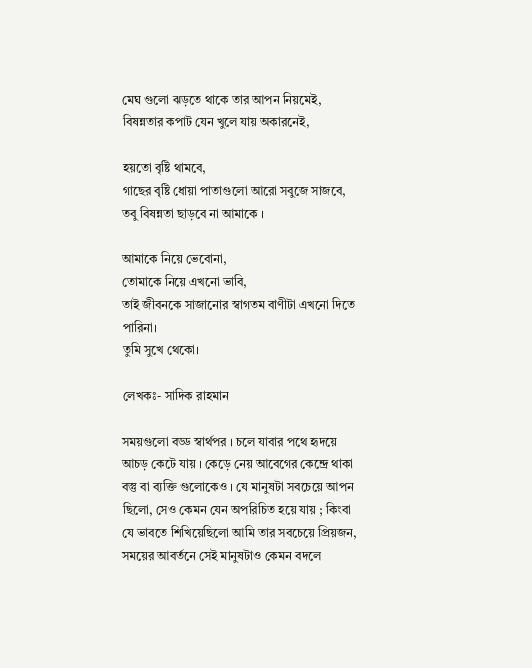মেঘ গুলো ঝড়তে থাকে তার আপন নিয়মেই,
বিষন্নতার কপাট যেন খুলে যায় অকারনেই,

হয়তো বৃষ্টি থামবে,
গাছের বৃষ্টি ধোয়া পাতাগুলো আরো সবুজে সাজবে,
তবু বিষন্নতা ছাড়বে না আমাকে ।

আমাকে নিয়ে ভেবোনা,
তোমাকে নিয়ে এখনো ভাবি,
তাই জীবনকে সাজানোর স্বাগতম বাণীটা এখনো দিতে পারিনা।
তুমি সুখে থেকো।

লেখকঃ- সাদিক রাহমান

সময়গুলো বড্ড স্বার্থপর । চলে যাবার পথে হৃদয়ে আচড় কেটে যায় । কেড়ে নেয় আবেগের কেন্দ্রে থাকা বস্তু বা ব্যক্তি গুলোকেও । যে মানুষটা সবচেয়ে আপন ছিলো, সেও কেমন যেন অপরিচিত হয়ে যায় ; কিংবা যে ভাবতে শিখিয়েছিলো আমি তার সবচেয়ে প্রিয়জন, সময়ের আবর্তনে সেই মানুষটাও কেমন বদলে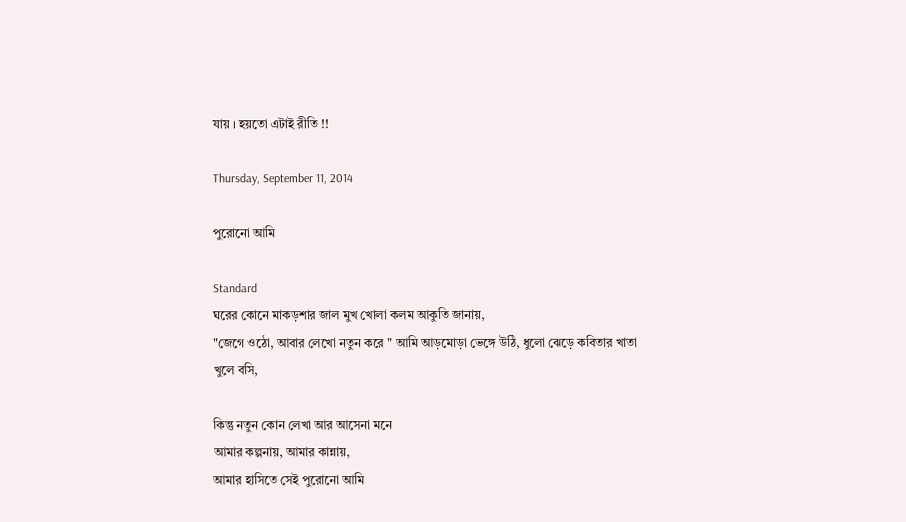যায় । হয়তো এটাই রীতি !!

Thursday, September 11, 2014

পুরোনো আমি

Standard
ঘরের কোনে মাকড়শার জাল মুখ খোলা কলম আকুতি জানায়,
"জেগে ওঠো, আবার লেখো নতুন করে " আমি আড়মোড়া ভেঙ্গে উঠি, ধুলো ঝেড়ে কবিতার খাতা খুলে বসি,

কিন্তু নতুন কোন লেখা আর আসেনা মনে
আমার কল্পনায়, আমার কান্নায়,
আমার হাসিতে সেই পুরোনো আমি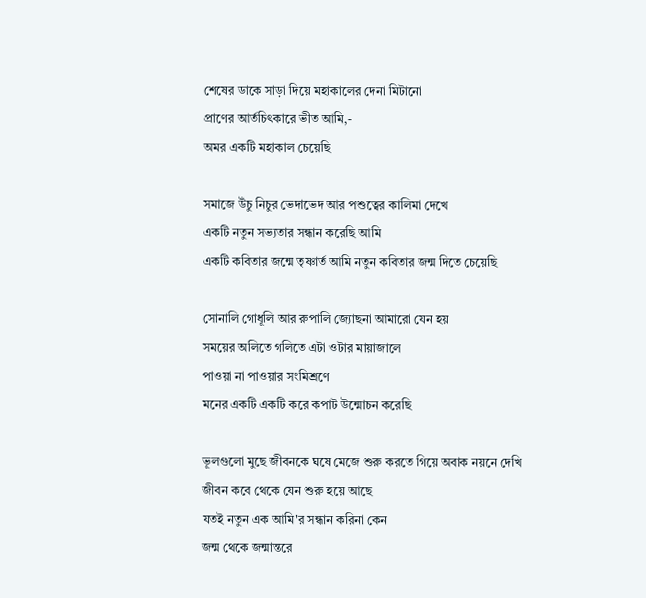শেষের ডাকে সাড়া দিয়ে মহাকালের দেনা মিটানো
প্রাণের আর্তচিৎকারে ভীত আমি,-
অমর একটি মহাকাল চেয়েছি

সমাজে উঁচু নিচুর ভেদাভেদ আর পশুত্বের কালিমা দেখে
একটি নতুন সভ্যতার সন্ধান করেছি আমি
একটি কবিতার জন্মে তৃষ্ণার্ত আমি নতুন কবিতার জন্ম দিতে চেয়েছি

সোনালি গোধূলি আর রুপালি জ্যোছনা আমারো যেন হয়
সময়ের অলিতে গলিতে এটা ওটার মায়াজালে
পাওয়া না পাওয়ার সংমিশ্রণে
মনের একটি একটি করে কপাট উন্মোচন করেছি

ভূলগুলো মুছে জীবনকে ঘষে মেজে শুরু করতে গিয়ে অবাক নয়নে দেখি
জীবন কবে থেকে যেন শুরু হয়ে আছে
যতই নতুন এক আমি'র সন্ধান করিনা কেন
জন্ম থেকে জন্মান্তরে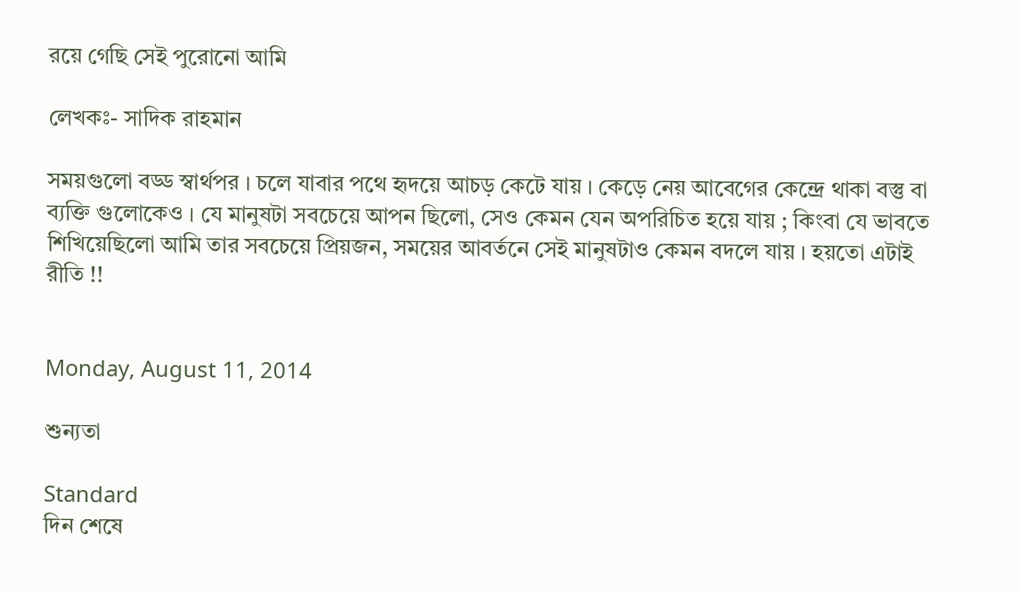রয়ে গেছি সেই পুরোনো আমি

লেখকঃ- সাদিক রাহমান

সময়গুলো বড্ড স্বার্থপর । চলে যাবার পথে হৃদয়ে আচড় কেটে যায় । কেড়ে নেয় আবেগের কেন্দ্রে থাকা বস্তু বা ব্যক্তি গুলোকেও । যে মানুষটা সবচেয়ে আপন ছিলো, সেও কেমন যেন অপরিচিত হয়ে যায় ; কিংবা যে ভাবতে শিখিয়েছিলো আমি তার সবচেয়ে প্রিয়জন, সময়ের আবর্তনে সেই মানুষটাও কেমন বদলে যায় । হয়তো এটাই রীতি !!


Monday, August 11, 2014

শুন্যতা

Standard
দিন শেষে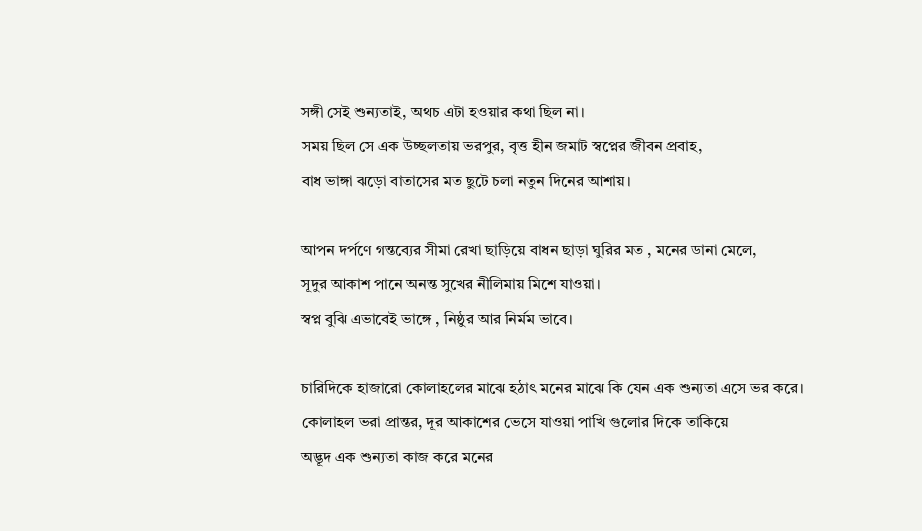সঙ্গী সেই শুন্যতাই, অথচ এটা হওয়ার কথা ছিল না।
সময় ছিল সে এক উচ্ছলতায় ভরপুর, বৃত্ত হীন জমাট স্বপ্নের জীবন প্রবাহ,
বাধ ভাঙ্গা ঝড়ো বাতাসের মত ছুটে চলা নতুন দিনের আশায়।

আপন দর্পণে গন্তব্যের সীমা রেখা ছাড়িয়ে বাধন ছাড়া ঘুরির মত , মনের ডানা মেলে,
সূদুর আকাশ পানে অনন্ত সুখের নীলিমায় মিশে যাওয়া।
স্বপ্ন বুঝি এভাবেই ভাঙ্গে , নিষ্ঠুর আর নির্মম ভাবে।

চারিদিকে হাজারো কোলাহলের মাঝে হঠাৎ মনের মাঝে কি যেন এক শুন্যতা এসে ভর করে।
কোলাহল ভরা প্রান্তর, দূর আকাশের ভেসে যাওয়া পাখি গুলোর দিকে তাকিয়ে
অদ্ভূদ এক শুন্যতা কাজ করে মনের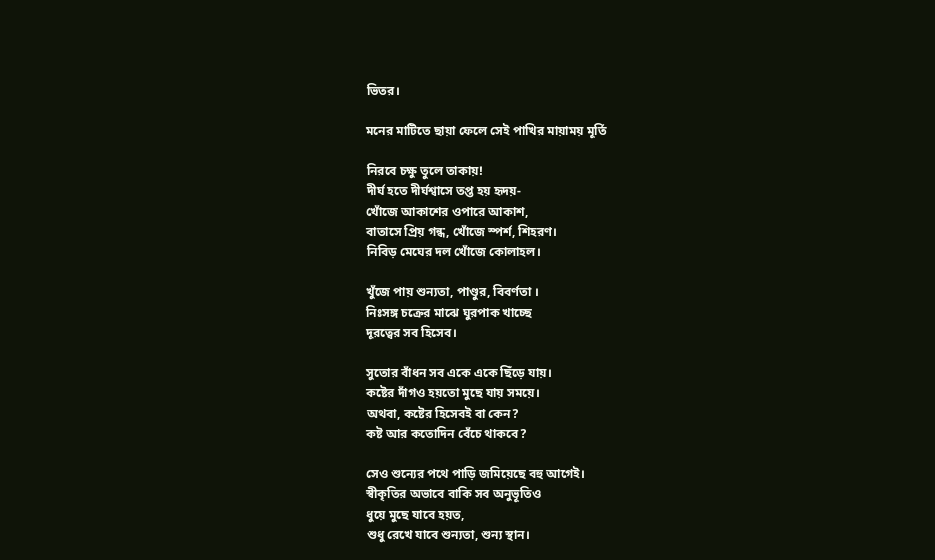ভিতর।

মনের মাটিতে ছায়া ফেলে সেই পাখির মায়াময় মূর্তি

নিরবে চক্ষু তুলে তাকায়!
দীর্ঘ হতে দীর্ঘশ্বাসে তপ্ত হয় হৃদয়-
খোঁজে আকাশের ওপারে আকাশ,
বাতাসে প্রিয় গন্ধ, খোঁজে স্পর্শ, শিহরণ।
নিবিড় মেঘের দল খোঁজে কোলাহল।

খুঁজে পায় শুন্যতা, পাণ্ডুর, বিবর্ণতা ।
নিঃসঙ্গ চক্রের মাঝে ঘুরপাক খাচ্ছে
দূরত্বের সব হিসেব।

সুতোর বাঁধন সব একে একে ছিঁড়ে যায়।
কষ্টের দাঁগও হয়তো মুছে যায় সময়ে।
অথবা, কষ্টের হিসেবই বা কেন?
কষ্ট আর কতোদিন বেঁচে থাকবে?

সেও শুন্যের পথে পাড়ি জমিয়েছে বহু আগেই।
স্বীকৃতির অভাবে বাকি সব অনুভূতিও
ধুয়ে মুছে যাবে হয়ত,
শুধু রেখে যাবে শুন্যতা, শুন্য স্থান।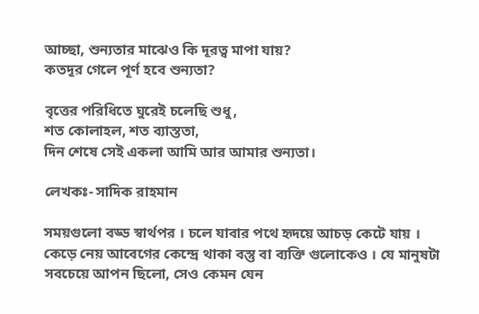আচ্ছা, শুন্যতার মাঝেও কি দূরত্ব মাপা যায়?
কতদূর গেলে পূর্ণ হবে শুন্যতা?

বৃত্তের পরিধিতে ঘুরেই চলেছি শুধু,
শত কোলাহল, শত ব্যাস্ততা,
দিন শেষে সেই একলা আমি আর আমার শুন্যতা।

লেখকঃ- সাদিক রাহমান

সময়গুলো বড্ড স্বার্থপর । চলে যাবার পথে হৃদয়ে আচড় কেটে যায় । কেড়ে নেয় আবেগের কেন্দ্রে থাকা বস্তু বা ব্যক্তি গুলোকেও । যে মানুষটা সবচেয়ে আপন ছিলো, সেও কেমন যেন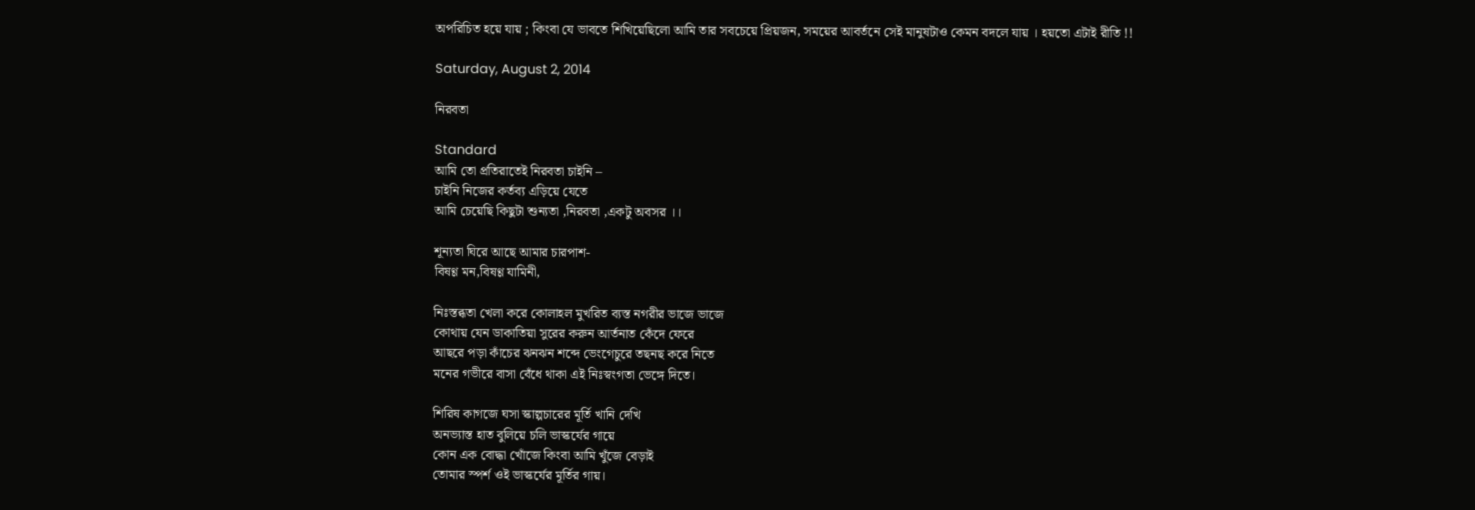অপরিচিত হয়ে যায় ; কিংবা যে ভাবতে শিখিয়েছিলো আমি তার সবচেয়ে প্রিয়জন, সময়ের আবর্তনে সেই মানুষটাও কেমন বদলে যায় । হয়তো এটাই রীতি !!

Saturday, August 2, 2014

নিরবতা

Standard
আমি তো প্রতিরাতেই নিরবতা চাইনি –
চাইনি নিজের কর্তব্য এড়িয়ে যেতে
আমি চেয়েছি কিছুটা শুন্যতা ,নিরবতা ,একটু অবসর ।।

শূন্যতা ঘিরে আছে আমার চারপাশ-
বিষণ্ণ মন,বিষণ্ণ যামিনী,

নিঃস্তব্ধতা খেলা করে কোলাহল মুখরিত ব্যস্ত নগরীর ভাজে ভাজে
কোথায় যেন ডাকাতিয়া সুরের করুন আর্তনাত কেঁদে ফেরে
আছরে পড়া কাঁচের ঝনঝন শব্দে ভেংগেচুরে তছনছ করে নিতে
মনের গভীরে বাসা বেঁধে থাকা এই নিঃস্বংগতা ভেঙ্গে দিতে।

শিরিষ কাগজে ঘসা স্কাল্পচারের মূর্তি খানি দেখি
অনভ্যাস্ত হাত বুলিয়ে চলি ভাস্কর্যের গায়ে
কোন এক বোদ্ধা খোঁজে কিংবা আমি খুঁজে বেড়াই
তোমার স্পর্শ ওই ভাস্কর্যের মূর্তির গায়।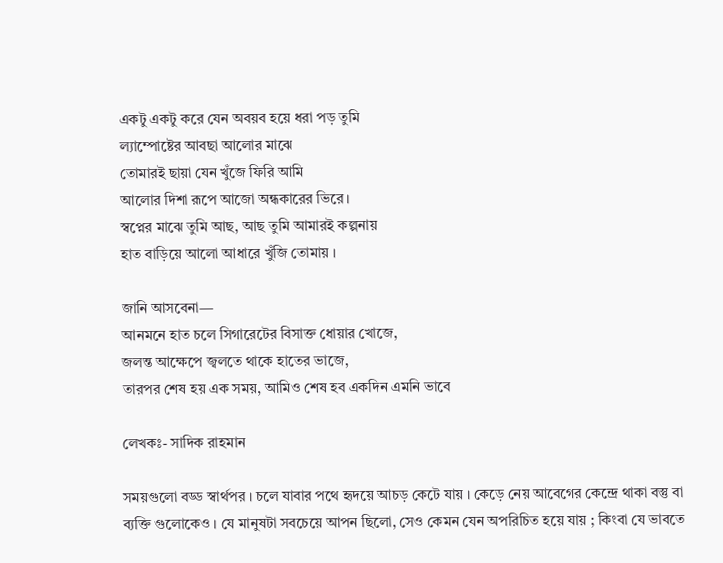একটু একটু করে যেন অবয়ব হয়ে ধরা পড় তুমি
ল্যাম্পোষ্টের আবছা আলোর মাঝে
তোমারই ছায়া যেন খুঁজে ফিরি আমি
আলোর দিশা রূপে আজো অন্ধকারের ভিরে।
স্বপ্নের মাঝে তুমি আছ, আছ তুমি আমারই কল্পনায়
হাত বাড়িয়ে আলো আধারে খুঁজি তোমায় ।

জানি আসবেনা—
আনমনে হাত চলে সিগারেটের বিসাক্ত ধোয়ার খোজে,
জলন্ত আক্ষেপে জ্বলতে থাকে হাতের ভাজে,
তারপর শেষ হয় এক সময়, আমিও শেষ হব একদিন এমনি ভাবে

লেখকঃ- সাদিক রাহমান

সময়গুলো বড্ড স্বার্থপর । চলে যাবার পথে হৃদয়ে আচড় কেটে যায় । কেড়ে নেয় আবেগের কেন্দ্রে থাকা বস্তু বা ব্যক্তি গুলোকেও । যে মানুষটা সবচেয়ে আপন ছিলো, সেও কেমন যেন অপরিচিত হয়ে যায় ; কিংবা যে ভাবতে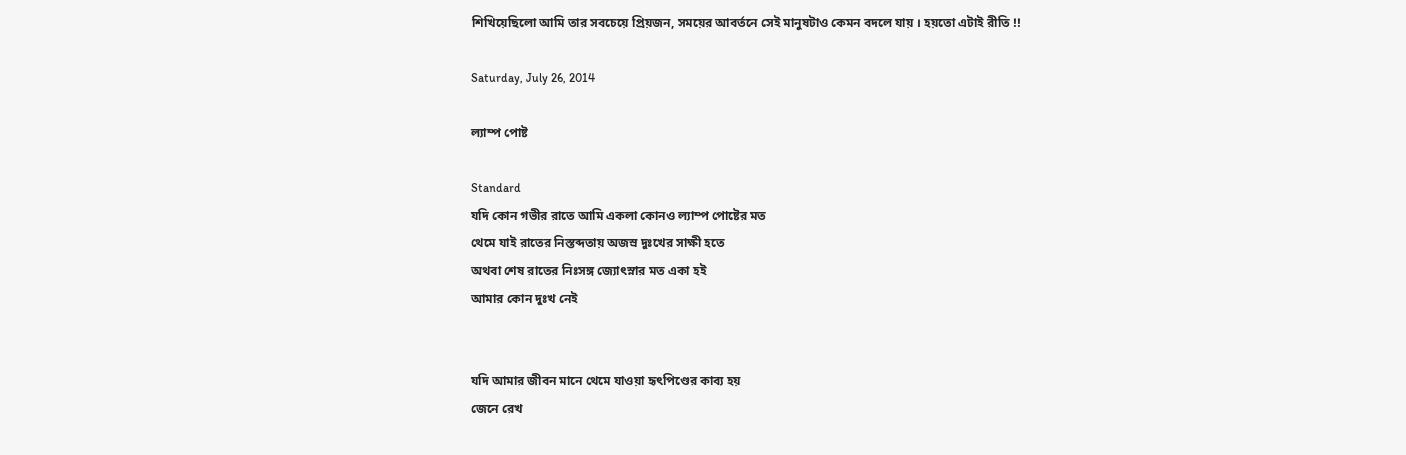শিখিয়েছিলো আমি তার সবচেয়ে প্রিয়জন, সময়ের আবর্তনে সেই মানুষটাও কেমন বদলে যায় । হয়তো এটাই রীতি !!

Saturday, July 26, 2014

ল্যাম্প পোষ্ট

Standard
যদি কোন গভীর রাতে আমি একলা কোনও ল্যাম্প পোষ্টের মত
থেমে যাই রাতের নিস্তব্দতায় অজস্র দুঃখের সাক্ষী হতে
অথবা শেষ রাতের নিঃসঙ্গ জ্যোৎস্নার মত একা হই
আমার কোন দুঃখ নেই


যদি আমার জীবন মানে থেমে যাওয়া হৃৎপিণ্ডের কাব্য হয়
জেনে রেখ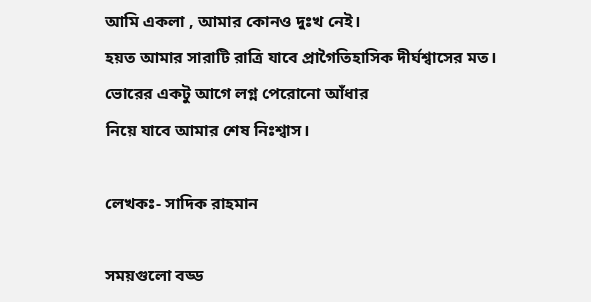আমি একলা , আমার কোনও দুঃখ নেই।
হয়ত আমার সারাটি রাত্রি যাবে প্রাগৈতিহাসিক দীর্ঘশ্বাসের মত।
ভোরের একটু আগে লগ্ন পেরোনো আঁধার
নিয়ে যাবে আমার শেষ নিঃশ্বাস।

লেখকঃ- সাদিক রাহমান

সময়গুলো বড্ড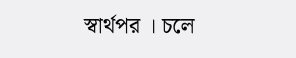স্বার্থপর । চলে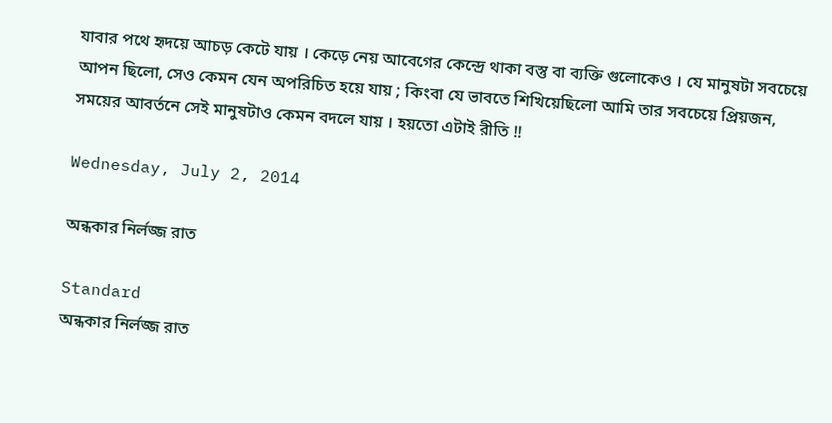যাবার পথে হৃদয়ে আচড় কেটে যায় । কেড়ে নেয় আবেগের কেন্দ্রে থাকা বস্তু বা ব্যক্তি গুলোকেও । যে মানুষটা সবচেয়ে আপন ছিলো, সেও কেমন যেন অপরিচিত হয়ে যায় ; কিংবা যে ভাবতে শিখিয়েছিলো আমি তার সবচেয়ে প্রিয়জন, সময়ের আবর্তনে সেই মানুষটাও কেমন বদলে যায় । হয়তো এটাই রীতি !!

Wednesday, July 2, 2014

অন্ধকার নির্লজ্জ রাত

Standard
অন্ধকার নির্লজ্জ রাত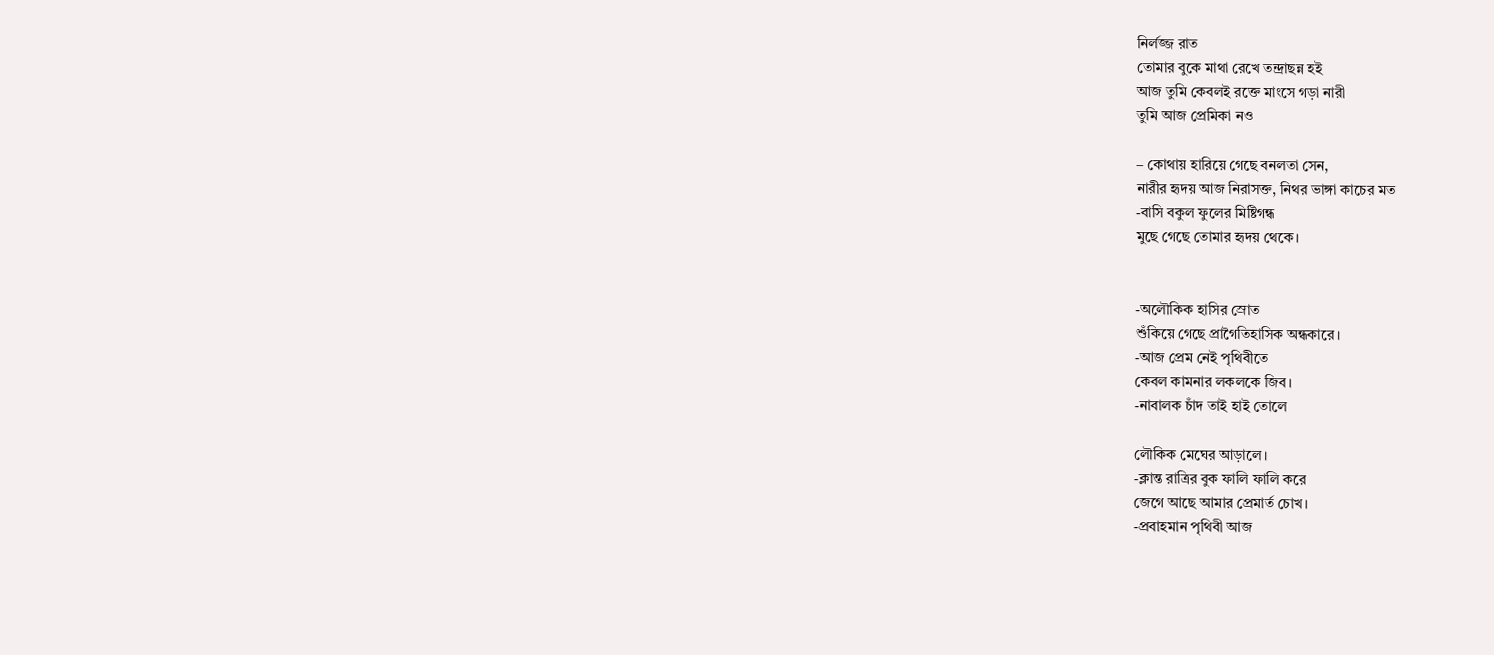নির্লজ্জ রাত
তোমার বুকে মাথা রেখে তন্দ্রাছন্ন হই
আজ তুমি কেবলই রক্তে মাংসে গড়া নারী
তুমি আজ প্রেমিকা নও

– কোথায় হারিয়ে গেছে বনলতা সেন,
নারীর হৃদয় আজ নিরাসক্ত, নিথর ভাঙ্গা কাচের মত
-বাসি বকুল ফুলের মিষ্টিগন্ধ
মুছে গেছে তোমার হৃদয় থেকে।


-অলৌকিক হাসির স্রোত
শুঁকিয়ে গেছে প্রাগৈতিহাসিক অন্ধকারে।
-আজ প্রেম নেই পৃথিবীতে
কেবল কামনার লকলকে জিব।
-নাবালক চাঁদ তাই হাই তোলে

লৌকিক মেঘের আড়ালে।
-ক্লান্ত রাত্রির বুক ফালি ফালি করে
জেগে আছে আমার প্রেমার্ত চোখ।
-প্রবাহমান পৃথিবী আজ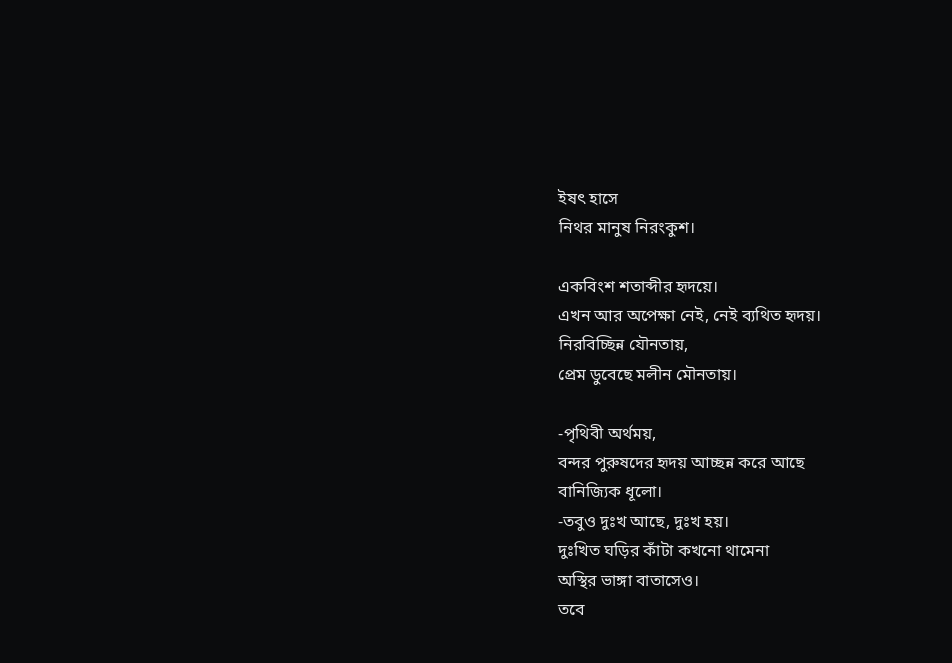ইষৎ হাসে
নিথর মানুষ নিরংকুশ।

একবিংশ শতাব্দীর হৃদয়ে।
এখন আর অপেক্ষা নেই, নেই ব্যথিত হৃদয়।
নিরবিচ্ছিন্ন যৌনতায়,
প্রেম ডুবেছে মলীন মৌনতায়।

-পৃথিবী অর্থময়,
বন্দর পুরুষদের হৃদয় আচ্ছন্ন করে আছে
বানিজ্যিক ধূলো।
-তবুও দুঃখ আছে, দুঃখ হয়।
দুঃখিত ঘড়ির কাঁটা কখনো থামেনা
অস্থির ভাঙ্গা বাতাসেও।
তবে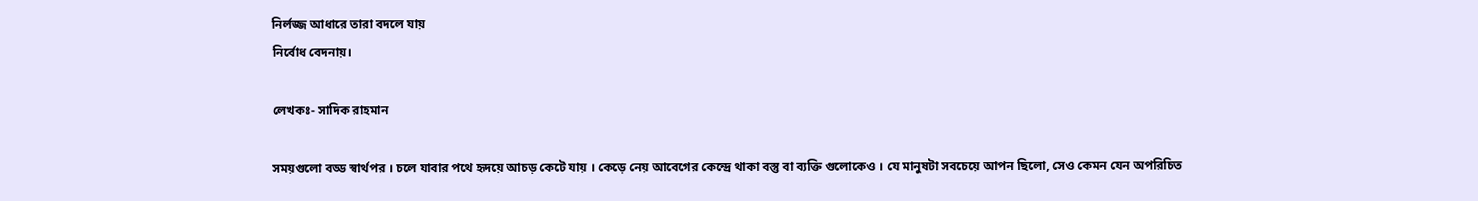নির্লজ্জ আধারে তারা বদলে যায়
নির্বোধ বেদনায়।

লেখকঃ- সাদিক রাহমান

সময়গুলো বড্ড স্বার্থপর । চলে যাবার পথে হৃদয়ে আচড় কেটে যায় । কেড়ে নেয় আবেগের কেন্দ্রে থাকা বস্তু বা ব্যক্তি গুলোকেও । যে মানুষটা সবচেয়ে আপন ছিলো, সেও কেমন যেন অপরিচিত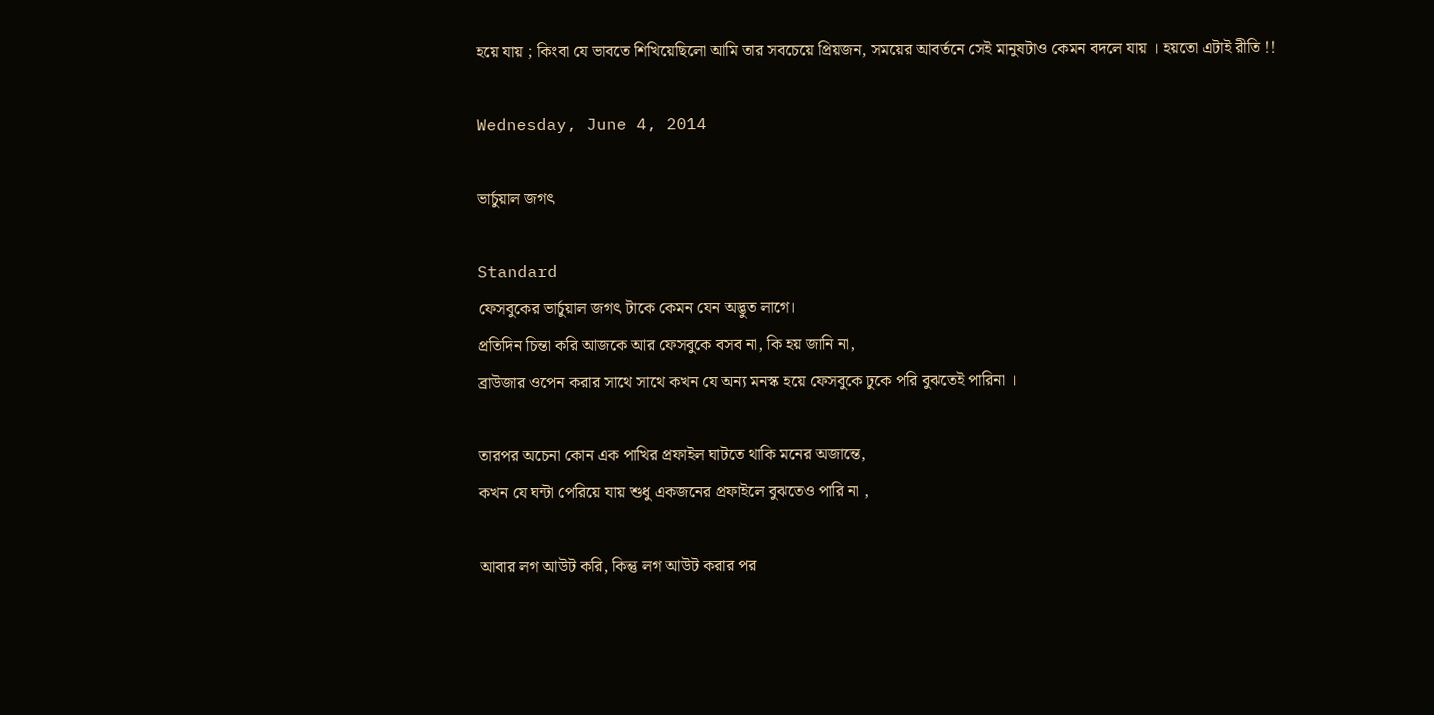হয়ে যায় ; কিংবা যে ভাবতে শিখিয়েছিলো আমি তার সবচেয়ে প্রিয়জন, সময়ের আবর্তনে সেই মানুষটাও কেমন বদলে যায় । হয়তো এটাই রীতি !!

Wednesday, June 4, 2014

ভার্চুয়াল জগৎ

Standard
ফেসবুকের ভার্চুয়াল জগৎ টাকে কেমন যেন অদ্ভুত লাগে।
প্রতিদিন চিন্তা করি আজকে আর ফেসবুকে বসব না, কি হয় জানি না,
ব্রাউজার ওপেন করার সাথে সাথে কখন যে অন্য মনস্ক হয়ে ফেসবুকে ঢুকে পরি বুঝতেই পারিনা ।

তারপর অচেনা কোন এক পাখির প্রফাইল ঘাটতে থাকি মনের অজান্তে,
কখন যে ঘন্টা পেরিয়ে যায় শুধু একজনের প্রফাইলে বুঝতেও পারি না ,

আবার লগ আউট করি, কিন্তু লগ আউট করার পর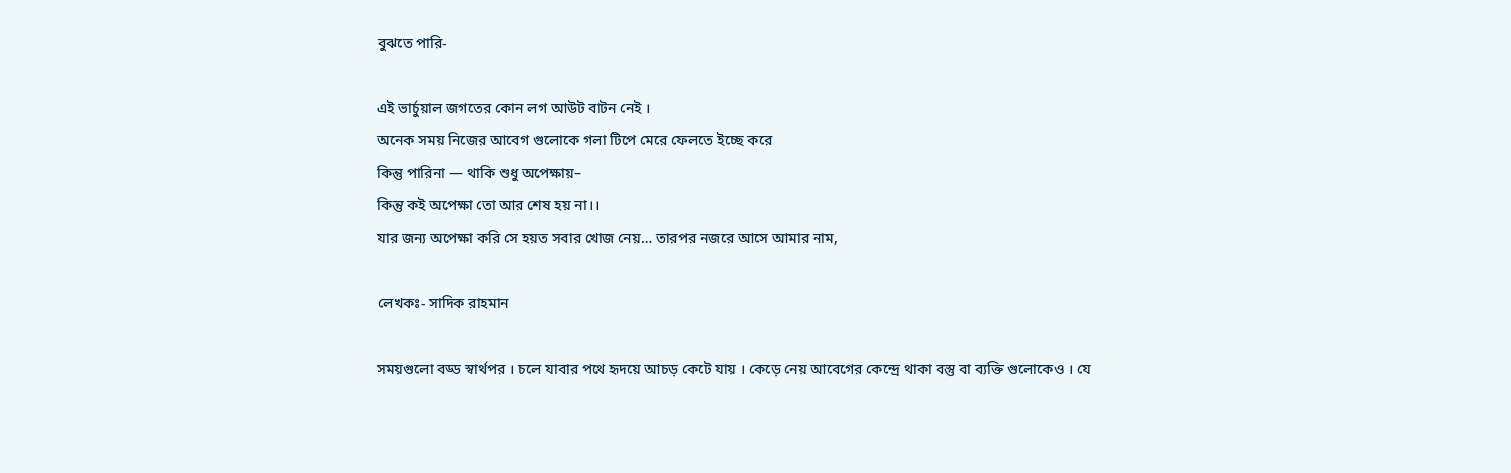বুঝতে পারি-

এই ভার্চুয়াল জগতের কোন লগ আউট বাটন নেই ।
অনেক সময় নিজের আবেগ গুলোকে গলা টিপে মেরে ফেলতে ইচ্ছে করে
কিন্তু পারিনা — থাকি শুধু অপেক্ষায়–
কিন্তু কই অপেক্ষা তো আর শেষ হয় না।।
যার জন্য অপেক্ষা করি সে হয়ত সবার খোজ নেয়… তারপর নজরে আসে আমার নাম,

লেখকঃ- সাদিক রাহমান

সময়গুলো বড্ড স্বার্থপর । চলে যাবার পথে হৃদয়ে আচড় কেটে যায় । কেড়ে নেয় আবেগের কেন্দ্রে থাকা বস্তু বা ব্যক্তি গুলোকেও । যে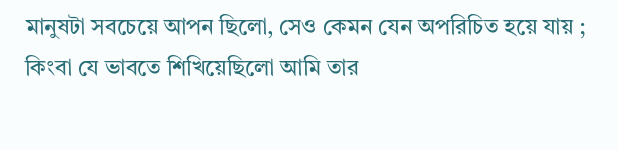মানুষটা সবচেয়ে আপন ছিলো, সেও কেমন যেন অপরিচিত হয়ে যায় ; কিংবা যে ভাবতে শিখিয়েছিলো আমি তার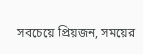সবচেয়ে প্রিয়জন, সময়ের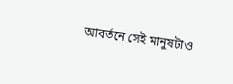আবর্তনে সেই মানুষটাও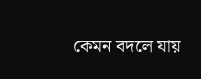কেমন বদলে যায়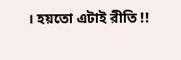। হয়তো এটাই রীতি !!